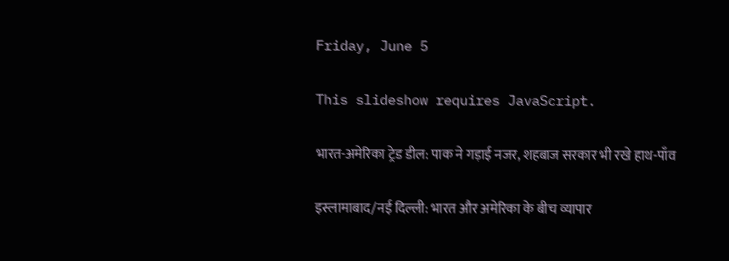Friday, June 5

This slideshow requires JavaScript.

भारत-अमेरिका ट्रेड डील: पाक ने गड़ाई नजर, शहबाज सरकार भी रखे हाथ-पाँव

इस्लामाबाद/नई दिल्ली: भारत और अमेरिका के बीच व्यापार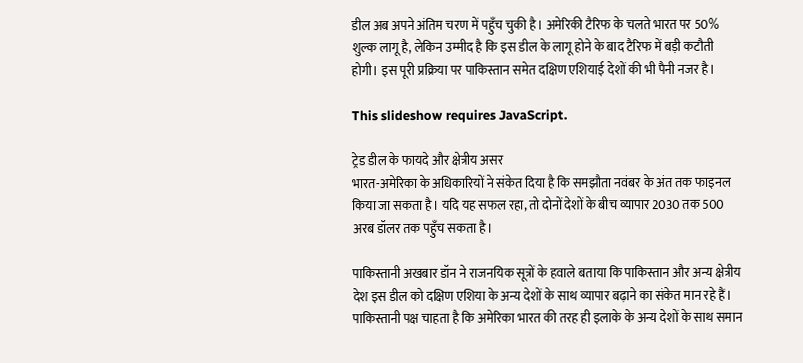डील अब अपने अंतिम चरण में पहुँच चुकी है। अमेरिकी टैरिफ के चलते भारत पर 50% शुल्क लागू है, लेकिन उम्मीद है कि इस डील के लागू होने के बाद टैरिफ में बड़ी कटौती होगी। इस पूरी प्रक्रिया पर पाकिस्तान समेत दक्षिण एशियाई देशों की भी पैनी नजर है।

This slideshow requires JavaScript.

ट्रेड डील के फायदे और क्षेत्रीय असर
भारत-अमेरिका के अधिकारियों ने संकेत दिया है कि समझौता नवंबर के अंत तक फाइनल किया जा सकता है। यदि यह सफल रहा, तो दोनों देशों के बीच व्यापार 2030 तक 500 अरब डॉलर तक पहुँच सकता है।

पाकिस्तानी अखबार डॉन ने राजनयिक सूत्रों के हवाले बताया कि पाकिस्तान और अन्य क्षेत्रीय देश इस डील को दक्षिण एशिया के अन्य देशों के साथ व्यापार बढ़ाने का संकेत मान रहे हैं। पाकिस्तानी पक्ष चाहता है कि अमेरिका भारत की तरह ही इलाके के अन्य देशों के साथ समान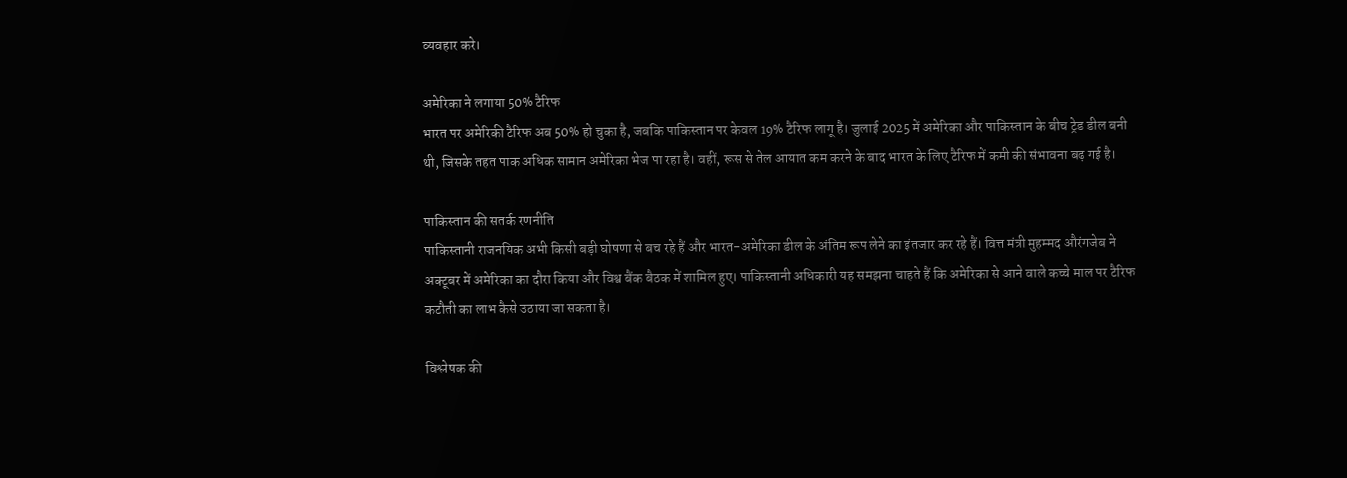व्यवहार करे।

अमेरिका ने लगाया 50% टैरिफ
भारत पर अमेरिकी टैरिफ अब 50% हो चुका है, जबकि पाकिस्तान पर केवल 19% टैरिफ लागू है। जुलाई 2025 में अमेरिका और पाकिस्तान के बीच ट्रेड डील बनी थी, जिसके तहत पाक अधिक सामान अमेरिका भेज पा रहा है। वहीं, रूस से तेल आयात कम करने के बाद भारत के लिए टैरिफ में कमी की संभावना बढ़ गई है।

पाकिस्तान की सतर्क रणनीति
पाकिस्तानी राजनयिक अभी किसी बड़ी घोषणा से बच रहे हैं और भारत-अमेरिका डील के अंतिम रूप लेने का इंतजार कर रहे हैं। वित्त मंत्री मुहम्मद औरंगजेब ने अक्टूबर में अमेरिका का दौरा किया और विश्व बैंक बैठक में शामिल हुए। पाकिस्तानी अधिकारी यह समझना चाहते हैं कि अमेरिका से आने वाले कच्चे माल पर टैरिफ कटौती का लाभ कैसे उठाया जा सकता है।

विश्लेषक की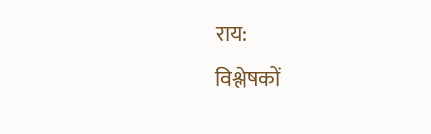राय:
विश्लेषकों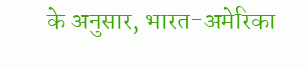के अनुसार, भारत-अमेरिका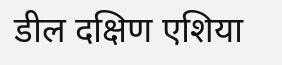डील दक्षिण एशिया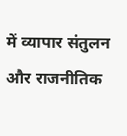में व्यापार संतुलन और राजनीतिक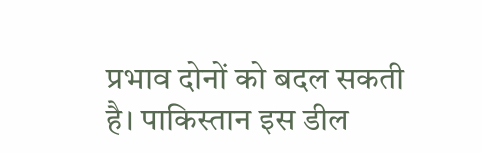प्रभाव दोनों को बदल सकती है। पाकिस्तान इस डील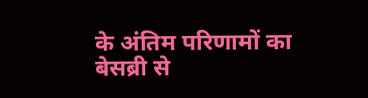के अंतिम परिणामों का बेसब्री से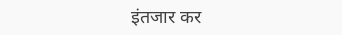इंतजार कर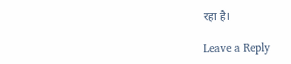रहा है।

Leave a Reply